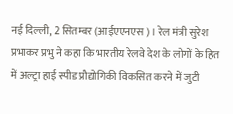नई दिल्ली, 2 सितम्बर (आईएएनएस)। रेल मंत्री सुरेश प्रभाकर प्रभु ने कहा कि भारतीय रेलवे देश के लोगों के हित में अल्ट्रा हाई स्पीड प्रौद्योगिकी विकसित करने में जुटी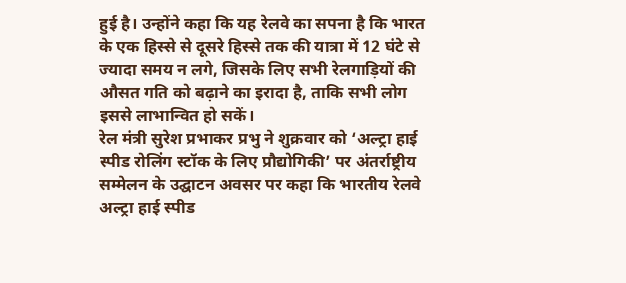हुई है। उन्होंने कहा कि यह रेलवे का सपना है कि भारत के एक हिस्से से दूसरे हिस्से तक की यात्रा में 12 घंटे से ज्यादा समय न लगे, जिसके लिए सभी रेलगाड़ियों की औसत गति को बढ़ाने का इरादा है, ताकि सभी लोग इससे लाभान्वित हो सकें।
रेल मंत्री सुरेश प्रभाकर प्रभु ने शुक्रवार को ‘अल्ट्रा हाई स्पीड रोलिंग स्टॉक के लिए प्रौद्योगिकी’ पर अंतर्राष्ट्रीय सम्मेलन के उद्घाटन अवसर पर कहा कि भारतीय रेलवे अल्ट्रा हाई स्पीड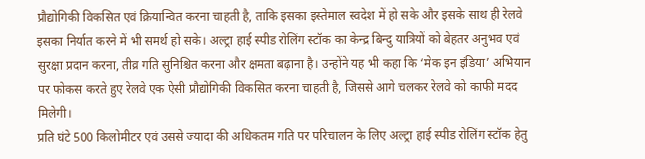प्रौद्योगिकी विकसित एवं क्रियान्वित करना चाहती है, ताकि इसका इस्तेमाल स्वदेश में हो सके और इसके साथ ही रेलवे इसका निर्यात करने में भी समर्थ हो सके। अल्ट्रा हाई स्पीड रोलिंग स्टॉक का केन्द्र बिन्दु यात्रियों को बेहतर अनुभव एवं सुरक्षा प्रदान करना, तीव्र गति सुनिश्चित करना और क्षमता बढ़ाना है। उन्होंने यह भी कहा कि ‘मेक इन इंडिया’ अभियान पर फोकस करते हुए रेलवे एक ऐसी प्रौद्योगिकी विकसित करना चाहती है, जिससे आगे चलकर रेलवे को काफी मदद मिलेगी।
प्रति घंटे 500 किलोमीटर एवं उससे ज्यादा की अधिकतम गति पर परिचालन के लिए अल्ट्रा हाई स्पीड रोलिंग स्टॉक हेतु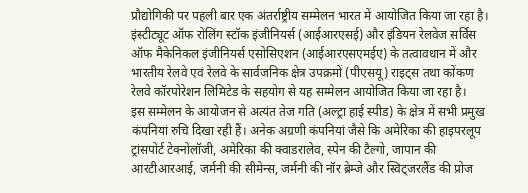प्रौद्योगिकी पर पहली बार एक अंतर्राष्ट्रीय सम्मेलन भारत में आयोजित किया जा रहा है। इंस्टीट्यूट ऑफ रोलिंग स्टॉक इंजीनियर्स (आईआरएसई) और इंडियन रेलवेज सर्विस ऑफ मैकेनिकल इंजीनियर्स एसोसिएशन (आईआरएसएमईए) के तत्वावधान में और भारतीय रेलवे एवं रेलवे के सार्वजनिक क्षेत्र उपक्रमों (पीएसयू) राइट्स तथा कोंकण रेलवे कॉरपोरेशन लिमिटेड के सहयोग से यह सम्मेलन आयोजित किया जा रहा है।
इस सम्मेलन के आयोजन से अत्यंत तेज गति (अल्ट्रा हाई स्पीड) के क्षेत्र में सभी प्रमुख कंपनियां रुचि दिखा रही हैं। अनेक अग्रणी कंपनियां जैसे कि अमेरिका की हाइपरलूप ट्रांसपोर्ट टेक्नोलॉजी, अमेरिका की क्वाडरालेव, स्पेन की टैल्गो, जापान की आरटीआरआई, जर्मनी की सीमेन्स, जर्मनी की नॉर ब्रेम्जे और स्विट्जरलैंड की प्रोज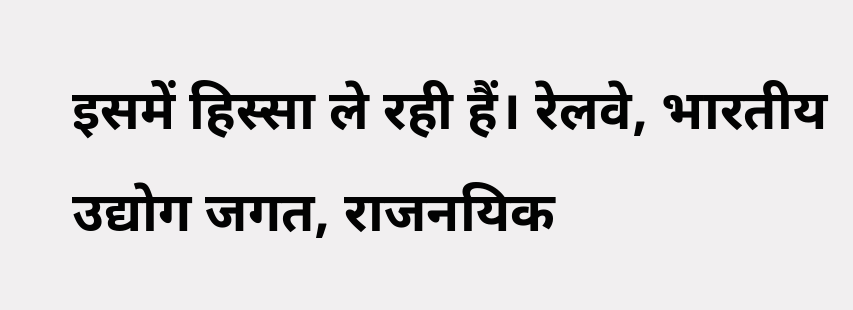इसमें हिस्सा ले रही हैं। रेलवे, भारतीय उद्योग जगत, राजनयिक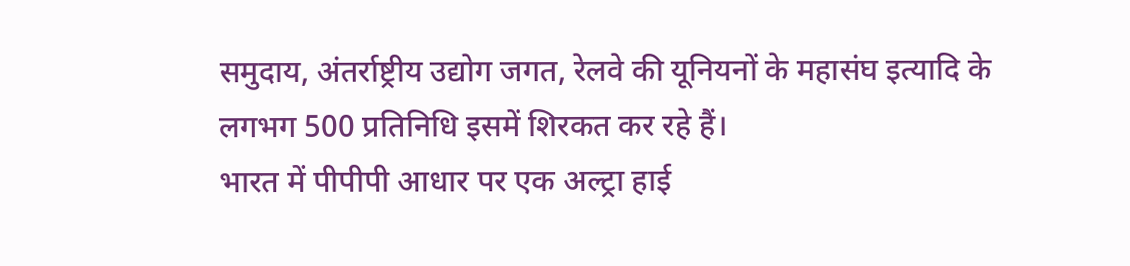समुदाय, अंतर्राष्ट्रीय उद्योग जगत, रेलवे की यूनियनों के महासंघ इत्यादि के लगभग 500 प्रतिनिधि इसमें शिरकत कर रहे हैं।
भारत में पीपीपी आधार पर एक अल्ट्रा हाई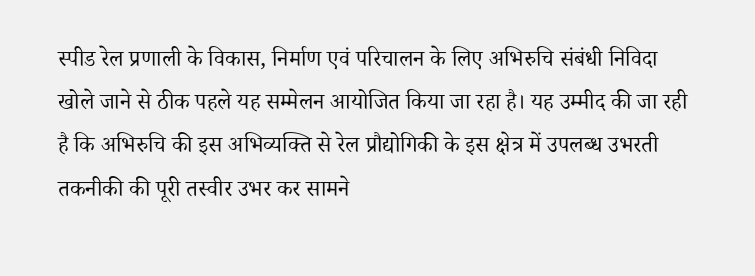स्पीड रेल प्रणाली के विकास, निर्माण एवं परिचालन के लिए अभिरुचि संबंधी निविदा खोले जाने से ठीक पहले यह सम्मेलन आयोजित किया जा रहा है। यह उम्मीद की जा रही है कि अभिरुचि की इस अभिव्यक्ति से रेल प्रौद्योगिकी के इस क्षेत्र में उपलब्ध उभरती तकनीकी की पूरी तस्वीर उभर कर सामने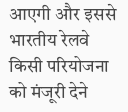आएगी और इससे भारतीय रेलवे किसी परियोजना को मंजूरी देने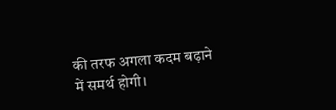की तरफ अगला कदम बढ़ाने में समर्थ होगी।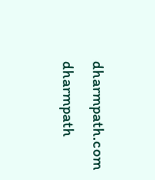dharmpath.com dharmpath